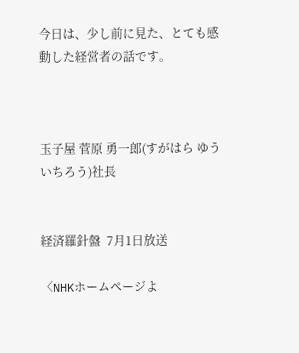今日は、少し前に見た、とても感動した経営者の話です。



玉子屋 菅原 勇一郎(すがはら ゆういちろう)社長


経済羅針盤  7月1日放送

〈NHKホームページよ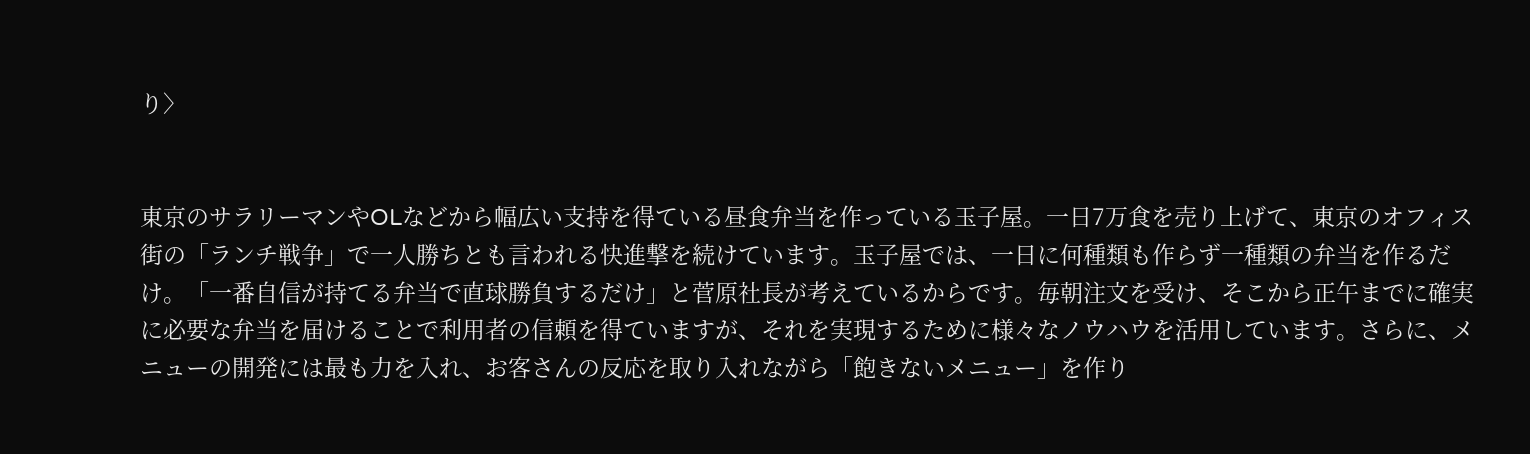り〉


東京のサラリーマンやOLなどから幅広い支持を得ている昼食弁当を作っている玉子屋。一日7万食を売り上げて、東京のオフィス街の「ランチ戦争」で一人勝ちとも言われる快進撃を続けています。玉子屋では、一日に何種類も作らず一種類の弁当を作るだけ。「一番自信が持てる弁当で直球勝負するだけ」と菅原社長が考えているからです。毎朝注文を受け、そこから正午までに確実に必要な弁当を届けることで利用者の信頼を得ていますが、それを実現するために様々なノウハウを活用しています。さらに、メニューの開発には最も力を入れ、お客さんの反応を取り入れながら「飽きないメニュー」を作り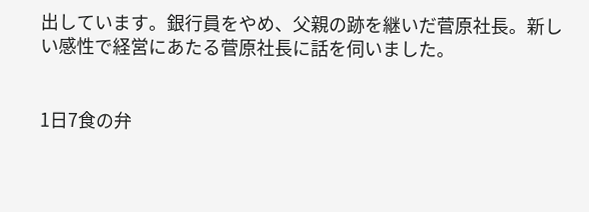出しています。銀行員をやめ、父親の跡を継いだ菅原社長。新しい感性で経営にあたる菅原社長に話を伺いました。


1日7食の弁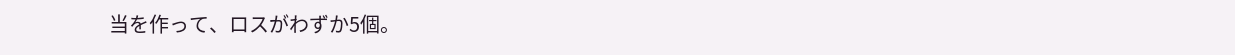当を作って、ロスがわずか5個。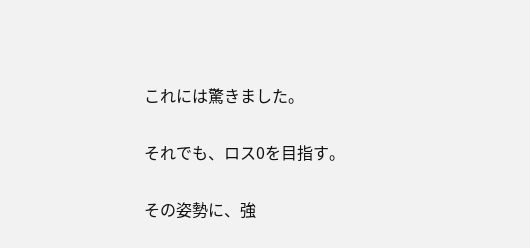これには驚きました。

それでも、ロス0を目指す。

その姿勢に、強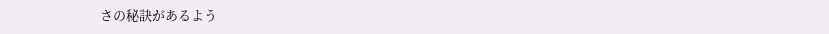さの秘訣があるよう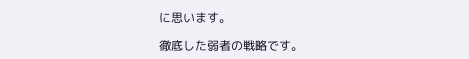に思います。

徹底した弱者の戦略です。